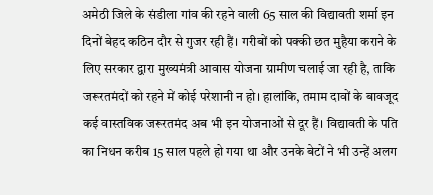अमेठी जिले के संडीला गांव की रहने वाली 65 साल की विद्यावती शर्मा इन दिनों बेहद कठिन दौर से गुजर रही हैं। गरीबों को पक्की छत मुहैया कराने के लिए सरकार द्वारा मुख्यमंत्री आवास योजना ग्रामीण चलाई जा रही है, ताकि जरूरतमंदों को रहने में कोई परेशानी न हो। हालांकि, तमाम दावों के बावजूद कई वास्तविक जरूरतमंद अब भी इन योजनाओं से दूर हैं। विद्यावती के पति का निधन करीब 15 साल पहले हो गया था और उनके बेटों ने भी उन्हें अलग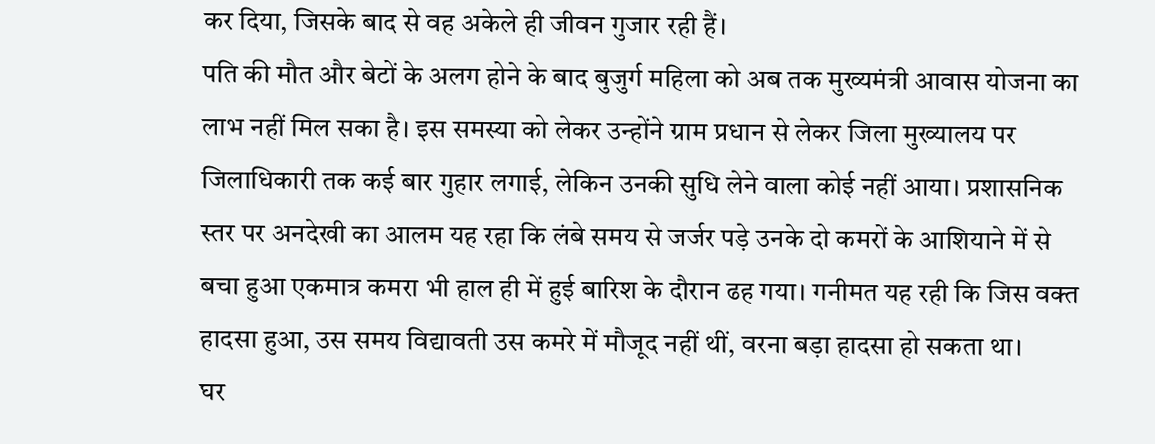कर दिया, जिसके बाद से वह अकेले ही जीवन गुजार रही हैं।
पति की मौत और बेटों के अलग होने के बाद बुजुर्ग महिला को अब तक मुख्यमंत्री आवास योजना का लाभ नहीं मिल सका है। इस समस्या को लेकर उन्होंने ग्राम प्रधान से लेकर जिला मुख्यालय पर जिलाधिकारी तक कई बार गुहार लगाई, लेकिन उनकी सुधि लेने वाला कोई नहीं आया। प्रशासनिक स्तर पर अनदेखी का आलम यह रहा कि लंबे समय से जर्जर पड़े उनके दो कमरों के आशियाने में से बचा हुआ एकमात्र कमरा भी हाल ही में हुई बारिश के दौरान ढह गया। गनीमत यह रही कि जिस वक्त हादसा हुआ, उस समय विद्यावती उस कमरे में मौजूद नहीं थीं, वरना बड़ा हादसा हो सकता था।
घर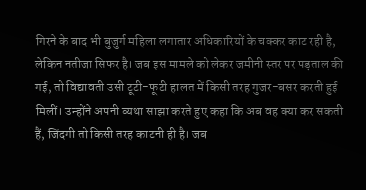गिरने के बाद भी बुजुर्ग महिला लगातार अधिकारियों के चक्कर काट रही है, लेकिन नतीजा सिफर है। जब इस मामले को लेकर जमीनी स्तर पर पड़ताल की गई, तो विद्यावती उसी टूटी-फूटी हालत में किसी तरह गुजर-बसर करती हुई मिलीं। उन्होंने अपनी व्यथा साझा करते हुए कहा कि अब वह क्या कर सकती हैं, जिंदगी तो किसी तरह काटनी ही है। जब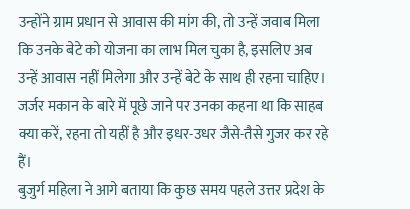उन्होंने ग्राम प्रधान से आवास की मांग की, तो उन्हें जवाब मिला कि उनके बेटे को योजना का लाभ मिल चुका है, इसलिए अब उन्हें आवास नहीं मिलेगा और उन्हें बेटे के साथ ही रहना चाहिए। जर्जर मकान के बारे में पूछे जाने पर उनका कहना था कि साहब क्या करें, रहना तो यहीं है और इधर-उधर जैसे-तैसे गुजर कर रहे हैं।
बुजुर्ग महिला ने आगे बताया कि कुछ समय पहले उत्तर प्रदेश के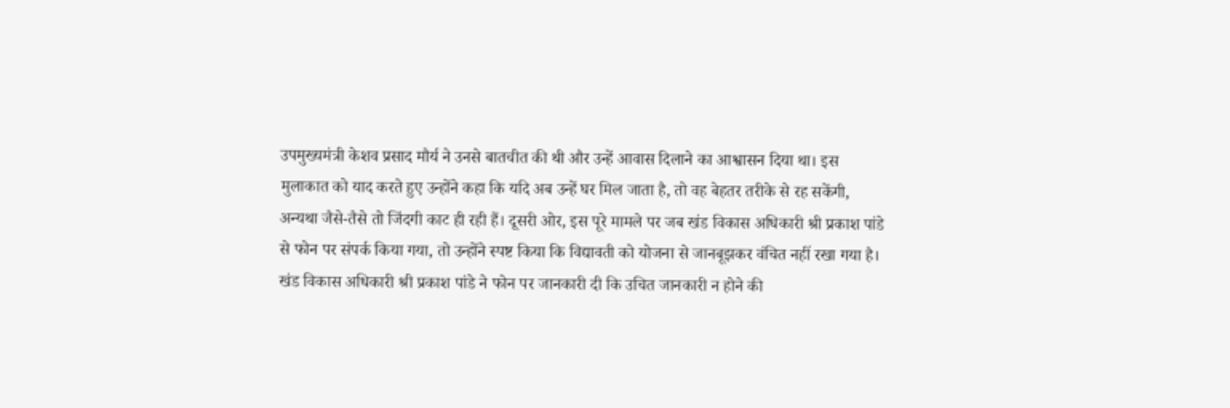उपमुख्यमंत्री केशव प्रसाद मौर्य ने उनसे बातचीत की थी और उन्हें आवास दिलाने का आश्वासन दिया था। इस मुलाकात को याद करते हुए उन्होंने कहा कि यदि अब उन्हें घर मिल जाता है, तो वह बेहतर तरीके से रह सकेंगी, अन्यथा जैसे-तैसे तो जिंदगी काट ही रही हैं। दूसरी ओर, इस पूरे मामले पर जब खंड विकास अधिकारी श्री प्रकाश पांडे से फोन पर संपर्क किया गया, तो उन्होंने स्पष्ट किया कि विद्यावती को योजना से जानबूझकर वंचित नहीं रखा गया है।
खंड विकास अधिकारी श्री प्रकाश पांडे ने फोन पर जानकारी दी कि उचित जानकारी न होने की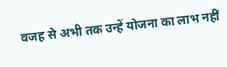वजह से अभी तक उन्हें योजना का लाभ नहीं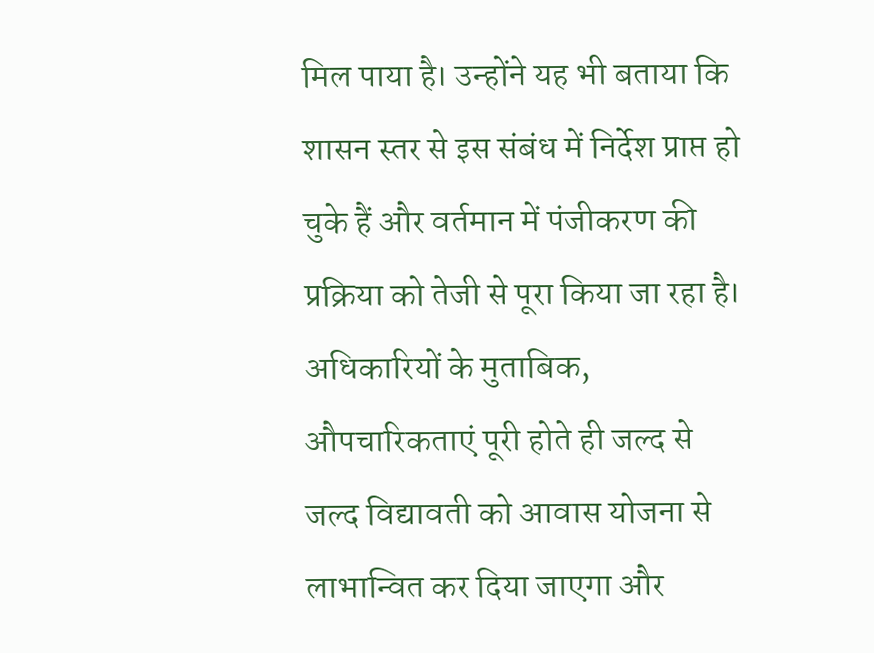मिल पाया है। उन्होंने यह भी बताया कि शासन स्तर से इस संबंध में निर्देश प्राप्त हो चुके हैं और वर्तमान में पंजीकरण की प्रक्रिया को तेजी से पूरा किया जा रहा है। अधिकारियों के मुताबिक, औपचारिकताएं पूरी होते ही जल्द से जल्द विद्यावती को आवास योजना से लाभान्वित कर दिया जाएगा और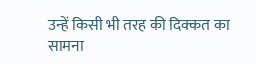उन्हें किसी भी तरह की दिक्कत का सामना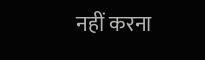नहीं करना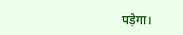पड़ेगा।